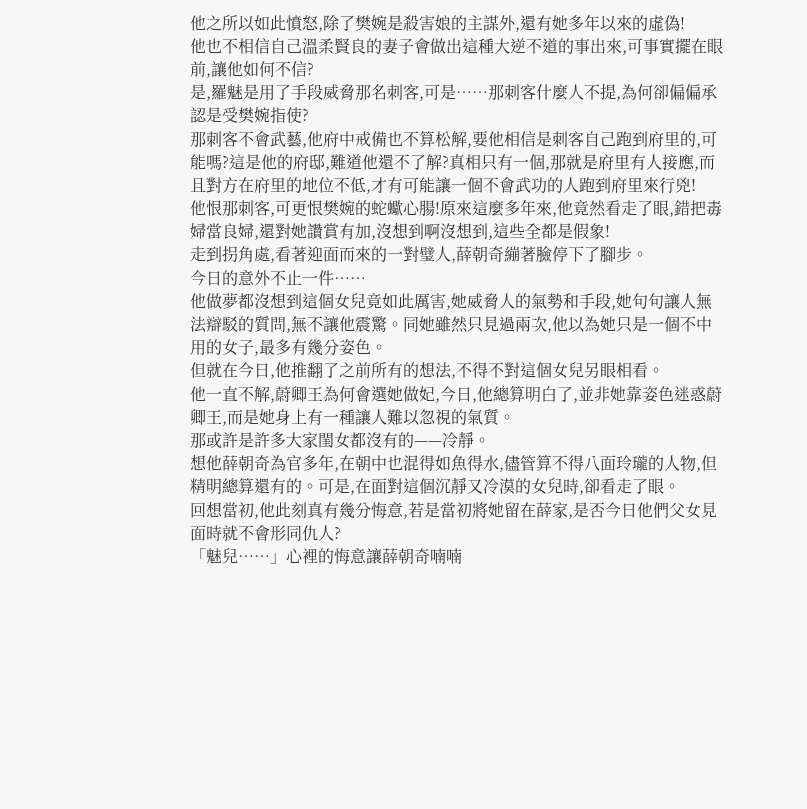他之所以如此憤怒,除了樊婉是殺害娘的主謀外,還有她多年以來的虛偽!
他也不相信自己溫柔賢良的妻子會做出這種大逆不道的事出來,可事實擺在眼前,讓他如何不信?
是,羅魅是用了手段威脅那名刺客,可是……那刺客什麼人不提,為何卻偏偏承認是受樊婉指使?
那刺客不會武藝,他府中戒備也不算松解,要他相信是刺客自己跑到府里的,可能嗎?這是他的府邸,難道他還不了解?真相只有一個,那就是府里有人接應,而且對方在府里的地位不低,才有可能讓一個不會武功的人跑到府里來行兇!
他恨那刺客,可更恨樊婉的蛇蠍心腸!原來這麼多年來,他竟然看走了眼,錯把毒婦當良婦,還對她讚賞有加,沒想到啊沒想到,這些全都是假象!
走到拐角處,看著迎面而來的一對璧人,薛朝奇繃著臉停下了腳步。
今日的意外不止一件……
他做夢都沒想到這個女兒竟如此厲害,她威脅人的氣勢和手段,她句句讓人無法辯駁的質問,無不讓他震驚。同她雖然只見過兩次,他以為她只是一個不中用的女子,最多有幾分姿色。
但就在今日,他推翻了之前所有的想法,不得不對這個女兒另眼相看。
他一直不解,蔚卿王為何會選她做妃,今日,他總算明白了,並非她靠姿色迷惑蔚卿王,而是她身上有一種讓人難以忽視的氣質。
那或許是許多大家閨女都沒有的——冷靜。
想他薛朝奇為官多年,在朝中也混得如魚得水,儘管算不得八面玲瓏的人物,但精明總算還有的。可是,在面對這個沉靜又冷漠的女兒時,卻看走了眼。
回想當初,他此刻真有幾分悔意,若是當初將她留在薛家,是否今日他們父女見面時就不會形同仇人?
「魅兒……」心裡的悔意讓薛朝奇喃喃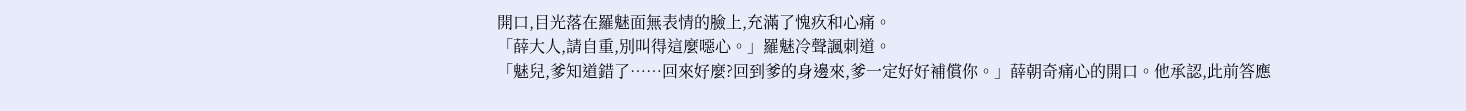開口,目光落在羅魅面無表情的臉上,充滿了愧疚和心痛。
「薛大人,請自重,別叫得這麼噁心。」羅魅冷聲諷刺道。
「魅兒,爹知道錯了……回來好麼?回到爹的身邊來,爹一定好好補償你。」薛朝奇痛心的開口。他承認,此前答應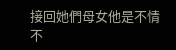接回她們母女他是不情不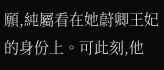願,純屬看在她蔚卿王妃的身份上。可此刻,他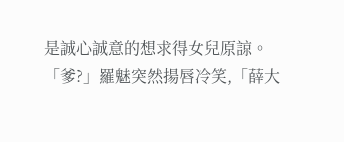是誠心誠意的想求得女兒原諒。
「爹?」羅魅突然揚唇冷笑,「薛大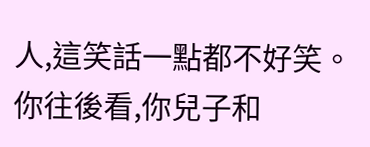人,這笑話一點都不好笑。你往後看,你兒子和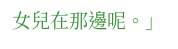女兒在那邊呢。」